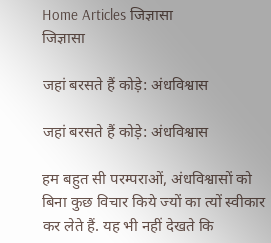Home Articles जिज्ञासा
जिज्ञासा

जहां बरसते हैं कोड़े: अंधविश्वास

जहां बरसते हैं कोड़े: अंधविश्वास

हम बहुत सी परम्पराओं, अंधविश्वासों को बिना कुछ विचार किये ज्यों का त्यों स्वीकार कर लेते हैं. यह भी नहीं देखते कि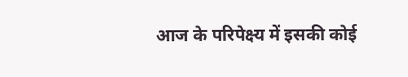आज के परिपेक्ष्य में इसकी कोई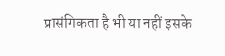प्रासंगिकता है भी या नहीं इसके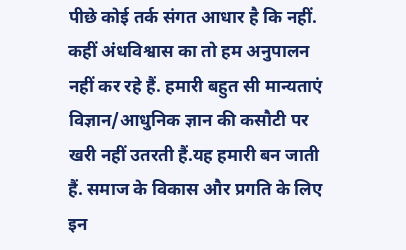पीछे कोई तर्क संगत आधार है कि नहीं. कहीं अंधविश्वास का तो हम अनुपालन नहीं कर रहे हैं. हमारी बहुत सी मान्यताएं विज्ञान/आधुनिक ज्ञान की कसौटी पर खरी नहीं उतरती हैं.यह हमारी बन जाती हैं. समाज के विकास और प्रगति के लिए इन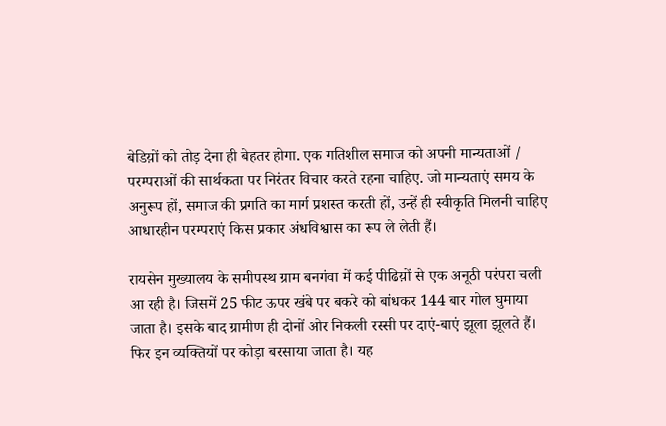बेडिय़ों को तोड़ देना ही बेहतर होगा. एक गतिशील समाज को अपनी मान्यताओं / परम्पराओं की सार्थकता पर निरंतर विचार करते रहना चाहिए. जो मान्यताएं समय के अनुरूप हों, समाज की प्रगति का मार्ग प्रशस्त करती हों, उन्हें ही स्वीकृति मिलनी चाहिए आधारहीन परम्पराएं किस प्रकार अंधविश्वास का रूप ले लेती हैं।

रायसेन मुख्यालय के समीपस्थ ग्राम बनगंवा में कई पीढिय़ों से एक अनूठी परंपरा चली आ रही है। जिसमें 25 फीट ऊपर खंबे पर बकरे को बांधकर 144 बार गोल घुमाया जाता है। इसके बाद ग्रामीण ही दोनों ओर निकली रस्सी पर दाएं-बाएं झूला झूलते हैं। फिर इन व्यक्तियों पर कोड़ा बरसाया जाता है। यह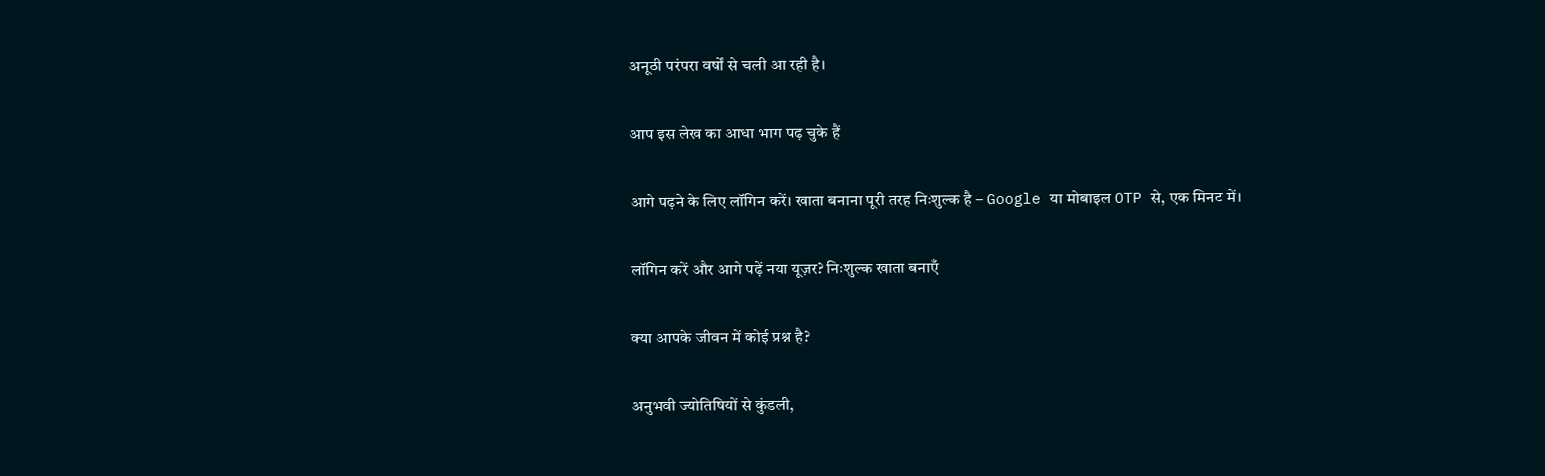अनूठी परंपरा वर्षों से चली आ रही है।

आप इस लेख का आधा भाग पढ़ चुके हैं

आगे पढ़ने के लिए लॉगिन करें। खाता बनाना पूरी तरह निःशुल्क है – Google या मोबाइल OTP से, एक मिनट में।

लॉगिन करें और आगे पढ़ें नया यूज़र? निःशुल्क खाता बनाएँ

क्या आपके जीवन में कोई प्रश्न है?

अनुभवी ज्योतिषियों से कुंडली,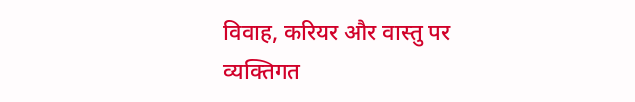विवाह, करियर और वास्तु पर व्यक्तिगत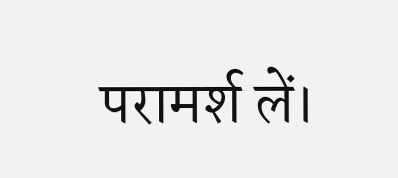परामर्श लें।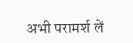अभी परामर्श लें